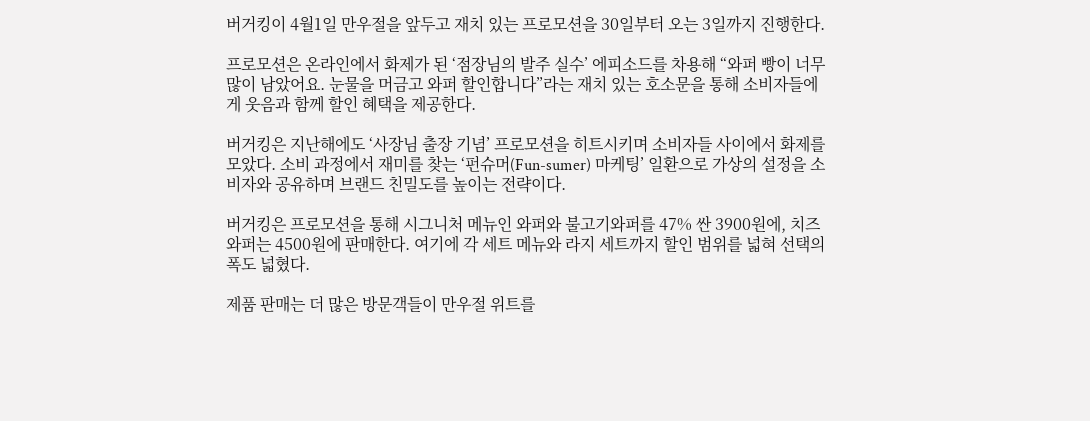버거킹이 4월1일 만우절을 앞두고 재치 있는 프로모션을 30일부터 오는 3일까지 진행한다.

프로모션은 온라인에서 화제가 된 ‘점장님의 발주 실수’ 에피소드를 차용해 “와퍼 빵이 너무 많이 남았어요. 눈물을 머금고 와퍼 할인합니다”라는 재치 있는 호소문을 통해 소비자들에게 웃음과 함께 할인 혜택을 제공한다.

버거킹은 지난해에도 ‘사장님 출장 기념’ 프로모션을 히트시키며 소비자들 사이에서 화제를 모았다. 소비 과정에서 재미를 찾는 ‘펀슈머(Fun-sumer) 마케팅’ 일환으로 가상의 설정을 소비자와 공유하며 브랜드 친밀도를 높이는 전략이다.

버거킹은 프로모션을 통해 시그니처 메뉴인 와퍼와 불고기와퍼를 47% 싼 3900원에, 치즈와퍼는 4500원에 판매한다. 여기에 각 세트 메뉴와 라지 세트까지 할인 범위를 넓혀 선택의 폭도 넓혔다.

제품 판매는 더 많은 방문객들이 만우절 위트를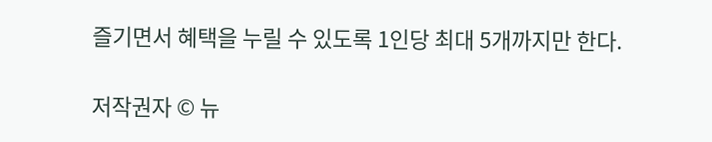즐기면서 혜택을 누릴 수 있도록 1인당 최대 5개까지만 한다.

저작권자 © 뉴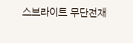스브라이트 무단전재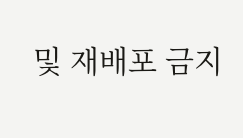및 재배포 금지